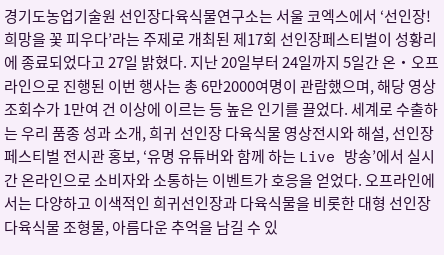경기도농업기술원 선인장다육식물연구소는 서울 코엑스에서 ‘선인장! 희망을 꽃 피우다’라는 주제로 개최된 제17회 선인장페스티벌이 성황리에 종료되었다고 27일 밝혔다. 지난 20일부터 24일까지 5일간 온‧오프라인으로 진행된 이번 행사는 총 6만2000여명이 관람했으며, 해당 영상 조회수가 1만여 건 이상에 이르는 등 높은 인기를 끌었다. 세계로 수출하는 우리 품종 성과 소개, 희귀 선인장 다육식물 영상전시와 해설, 선인장페스티벌 전시관 홍보, ‘유명 유튜버와 함께 하는 Live 방송’에서 실시간 온라인으로 소비자와 소통하는 이벤트가 호응을 얻었다. 오프라인에서는 다양하고 이색적인 희귀선인장과 다육식물을 비롯한 대형 선인장 다육식물 조형물, 아름다운 추억을 남길 수 있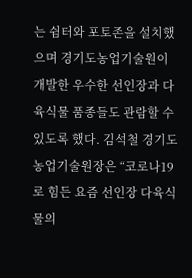는 쉼터와 포토존을 설치했으며 경기도농업기술원이 개발한 우수한 선인장과 다육식물 품종들도 관람할 수 있도록 했다. 김석철 경기도농업기술원장은 “코로나19로 힘든 요즘 선인장 다육식물의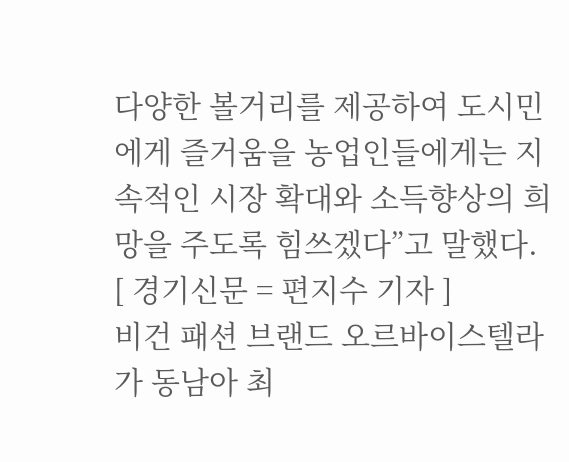다양한 볼거리를 제공하여 도시민에게 즐거움을 농업인들에게는 지속적인 시장 확대와 소득향상의 희망을 주도록 힘쓰겠다”고 말했다. [ 경기신문 = 편지수 기자 ]
비건 패션 브랜드 오르바이스텔라가 동남아 최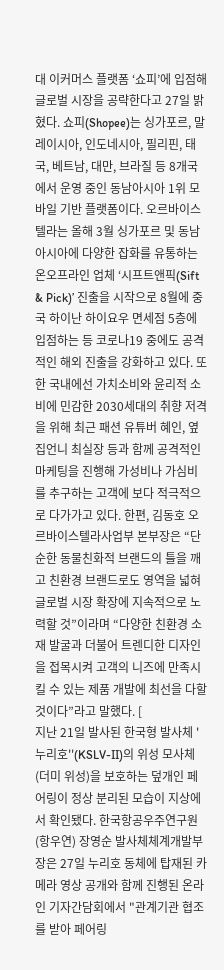대 이커머스 플랫폼 ‘쇼피’에 입점해 글로벌 시장을 공략한다고 27일 밝혔다. 쇼피(Shopee)는 싱가포르, 말레이시아, 인도네시아, 필리핀, 태국, 베트남, 대만, 브라질 등 8개국에서 운영 중인 동남아시아 1위 모바일 기반 플랫폼이다. 오르바이스텔라는 올해 3월 싱가포르 및 동남아시아에 다양한 잡화를 유통하는 온오프라인 업체 ‘시프트앤픽(Sift & Pick)’ 진출을 시작으로 8월에 중국 하이난 하이요우 면세점 5층에 입점하는 등 코로나19 중에도 공격적인 해외 진출을 강화하고 있다. 또한 국내에선 가치소비와 윤리적 소비에 민감한 2030세대의 취향 저격을 위해 최근 패션 유튜버 혜인, 옆집언니 최실장 등과 함께 공격적인 마케팅을 진행해 가성비나 가심비를 추구하는 고객에 보다 적극적으로 다가가고 있다. 한편, 김동호 오르바이스텔라사업부 본부장은 “단순한 동물친화적 브랜드의 틀을 깨고 친환경 브랜드로도 영역을 넓혀 글로벌 시장 확장에 지속적으로 노력할 것”이라며 “다양한 친환경 소재 발굴과 더불어 트렌디한 디자인을 접목시켜 고객의 니즈에 만족시킬 수 있는 제품 개발에 최선을 다할 것이다”라고 말했다. [
지난 21일 발사된 한국형 발사체 '누리호''(KSLV-II)의 위성 모사체(더미 위성)을 보호하는 덮개인 페어링이 정상 분리된 모습이 지상에서 확인됐다. 한국항공우주연구원(항우연) 장영순 발사체체계개발부장은 27일 누리호 동체에 탑재된 카메라 영상 공개와 함께 진행된 온라인 기자간담회에서 "관계기관 협조를 받아 페어링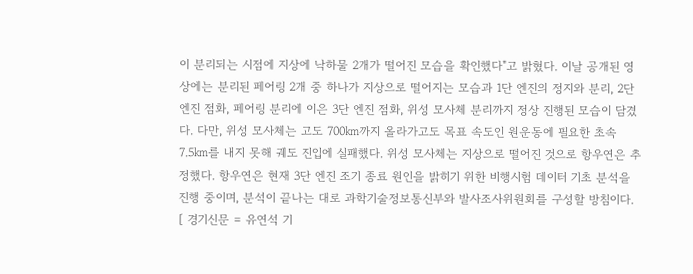이 분리되는 시점에 지상에 낙하물 2개가 떨어진 모습을 확인했다"고 밝혔다. 이날 공개된 영상에는 분리된 페어링 2개 중 하나가 지상으로 떨어지는 모습과 1단 엔진의 정지와 분리, 2단 엔진 점화, 페어링 분리에 이은 3단 엔진 점화, 위성 모사체 분리까지 정상 진행된 모습이 담겼다. 다만, 위성 모사체는 고도 700㎞까지 올라가고도 목표 속도인 원운동에 필요한 초속 7.5㎞를 내지 못해 궤도 진입에 실패했다. 위성 모사체는 지상으로 떨어진 것으로 항우연은 추정했다. 항우연은 현재 3단 엔진 조기 종료 원인을 밝히기 위한 비행시험 데이터 기초 분석을 진행 중이며, 분석이 끝나는 대로 과학기술정보통신부와 발사조사위원회를 구성할 방침이다. [ 경기신문 = 유연석 기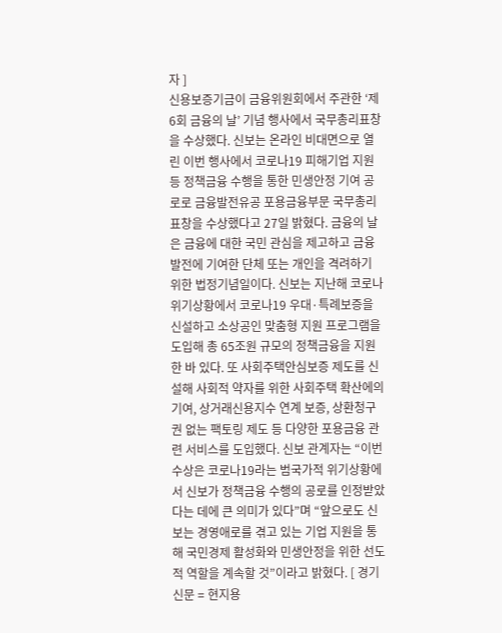자 ]
신용보증기금이 금융위원회에서 주관한 ‘제6회 금융의 날’ 기념 행사에서 국무총리표창을 수상했다. 신보는 온라인 비대면으로 열린 이번 행사에서 코로나19 피해기업 지원 등 정책금융 수행을 통한 민생안정 기여 공로로 금융발전유공 포용금융부문 국무총리표창을 수상했다고 27일 밝혔다. 금융의 날은 금융에 대한 국민 관심을 제고하고 금융발전에 기여한 단체 또는 개인을 격려하기 위한 법정기념일이다. 신보는 지난해 코로나 위기상황에서 코로나19 우대·특례보증을 신설하고 소상공인 맞춤형 지원 프로그램을 도입해 총 65조원 규모의 정책금융을 지원한 바 있다. 또 사회주택안심보증 제도를 신설해 사회적 약자를 위한 사회주택 확산에의 기여, 상거래신용지수 연계 보증, 상환청구권 없는 팩토링 제도 등 다양한 포용금융 관련 서비스를 도입했다. 신보 관계자는 “이번 수상은 코로나19라는 범국가적 위기상황에서 신보가 정책금융 수행의 공로를 인정받았다는 데에 큰 의미가 있다”며 “앞으로도 신보는 경영애로를 겪고 있는 기업 지원을 통해 국민경제 활성화와 민생안정을 위한 선도적 역할을 계속할 것”이라고 밝혔다. [ 경기신문 = 현지용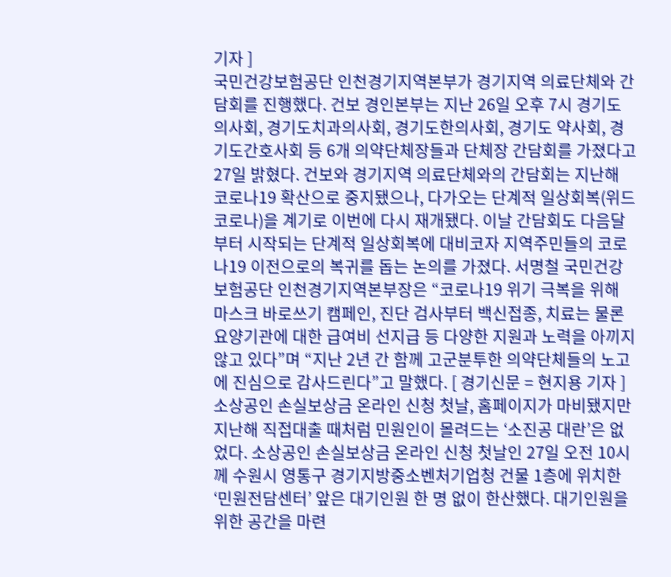기자 ]
국민건강보험공단 인천경기지역본부가 경기지역 의료단체와 간담회를 진행했다. 건보 경인본부는 지난 26일 오후 7시 경기도 의사회, 경기도치과의사회, 경기도한의사회, 경기도 약사회, 경기도간호사회 등 6개 의약단체장들과 단체장 간담회를 가졌다고 27일 밝혔다. 건보와 경기지역 의료단체와의 간담회는 지난해 코로나19 확산으로 중지됐으나, 다가오는 단계적 일상회복(위드코로나)을 계기로 이번에 다시 재개됐다. 이날 간담회도 다음달부터 시작되는 단계적 일상회복에 대비코자 지역주민들의 코로나19 이전으로의 복귀를 돕는 논의를 가졌다. 서명철 국민건강보험공단 인천경기지역본부장은 “코로나19 위기 극복을 위해 마스크 바로쓰기 캠페인, 진단 검사부터 백신접종, 치료는 물론 요양기관에 대한 급여비 선지급 등 다양한 지원과 노력을 아끼지 않고 있다”며 “지난 2년 간 함께 고군분투한 의약단체들의 노고에 진심으로 감사드린다”고 말했다. [ 경기신문 = 현지용 기자 ]
소상공인 손실보상금 온라인 신청 첫날, 홈페이지가 마비됐지만 지난해 직접대출 때처럼 민원인이 몰려드는 ‘소진공 대란’은 없었다. 소상공인 손실보상금 온라인 신청 첫날인 27일 오전 10시께 수원시 영통구 경기지방중소벤처기업청 건물 1층에 위치한 ‘민원전담센터’ 앞은 대기인원 한 명 없이 한산했다. 대기인원을 위한 공간을 마련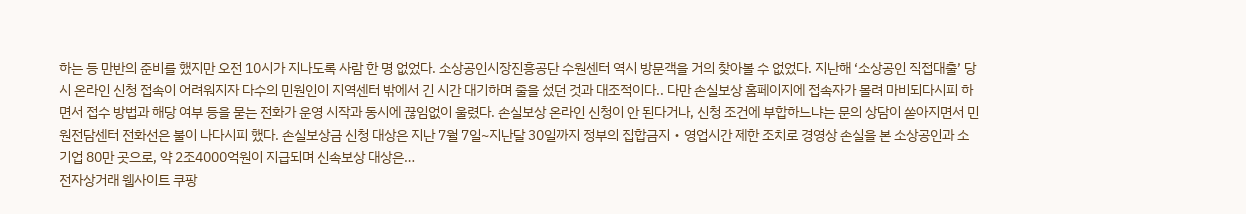하는 등 만반의 준비를 했지만 오전 10시가 지나도록 사람 한 명 없었다. 소상공인시장진흥공단 수원센터 역시 방문객을 거의 찾아볼 수 없었다. 지난해 ‘소상공인 직접대출’ 당시 온라인 신청 접속이 어려워지자 다수의 민원인이 지역센터 밖에서 긴 시간 대기하며 줄을 섰던 것과 대조적이다.. 다만 손실보상 홈페이지에 접속자가 몰려 마비되다시피 하면서 접수 방법과 해당 여부 등을 묻는 전화가 운영 시작과 동시에 끊임없이 울렸다. 손실보상 온라인 신청이 안 된다거나, 신청 조건에 부합하느냐는 문의 상담이 쏟아지면서 민원전담센터 전화선은 불이 나다시피 했다. 손실보상금 신청 대상은 지난 7월 7일~지난달 30일까지 정부의 집합금지‧영업시간 제한 조치로 경영상 손실을 본 소상공인과 소기업 80만 곳으로, 약 2조4000억원이 지급되며 신속보상 대상은…
전자상거래 웹사이트 쿠팡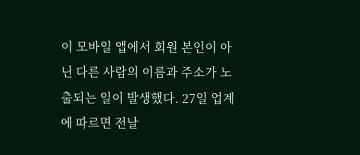이 모바일 앱에서 회원 본인이 아닌 다른 사람의 이름과 주소가 노출되는 일이 발생했다. 27일 업계에 따르면 전날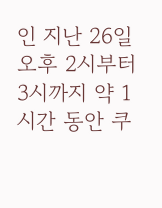인 지난 26일 오후 2시부터 3시까지 약 1시간 동안 쿠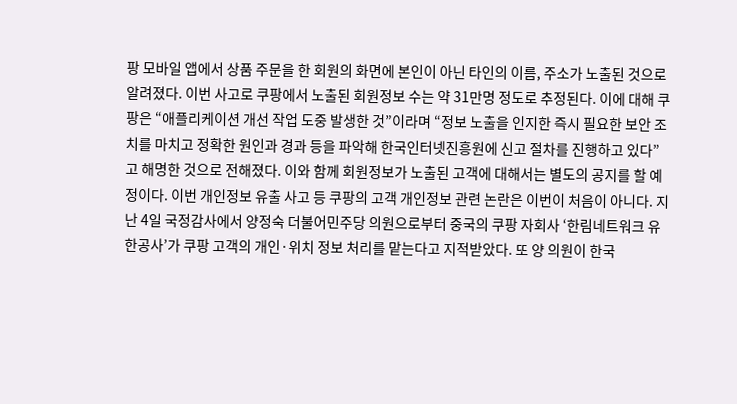팡 모바일 앱에서 상품 주문을 한 회원의 화면에 본인이 아닌 타인의 이름, 주소가 노출된 것으로 알려졌다. 이번 사고로 쿠팡에서 노출된 회원정보 수는 약 31만명 정도로 추정된다. 이에 대해 쿠팡은 “애플리케이션 개선 작업 도중 발생한 것”이라며 “정보 노출을 인지한 즉시 필요한 보안 조치를 마치고 정확한 원인과 경과 등을 파악해 한국인터넷진흥원에 신고 절차를 진행하고 있다”고 해명한 것으로 전해졌다. 이와 함께 회원정보가 노출된 고객에 대해서는 별도의 공지를 할 예정이다. 이번 개인정보 유출 사고 등 쿠팡의 고객 개인정보 관련 논란은 이번이 처음이 아니다. 지난 4일 국정감사에서 양정숙 더불어민주당 의원으로부터 중국의 쿠팡 자회사 ‘한림네트워크 유한공사’가 쿠팡 고객의 개인·위치 정보 처리를 맡는다고 지적받았다. 또 양 의원이 한국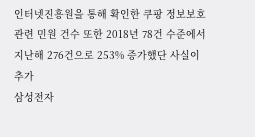인터넷진흥원을 통해 확인한 쿠팡 정보보호 관련 민원 건수 또한 2018년 78건 수준에서 지난해 276건으로 253% 증가했단 사실이 추가
삼성전자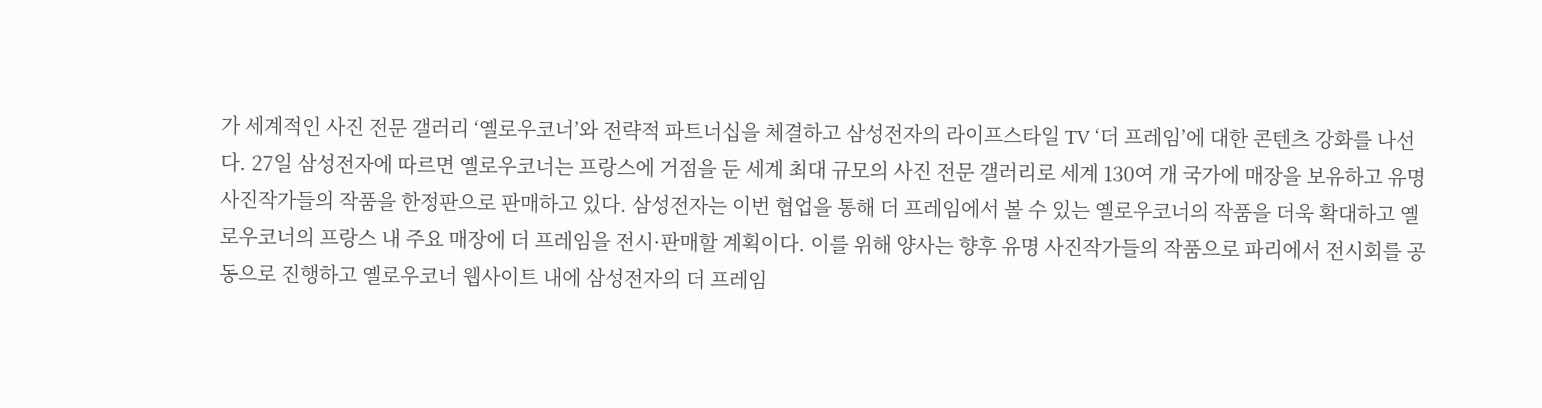가 세계적인 사진 전문 갤러리 ‘옐로우코너’와 전략적 파트너십을 체결하고 삼성전자의 라이프스타일 TV ‘더 프레임’에 대한 콘텐츠 강화를 나선다. 27일 삼성전자에 따르면 옐로우코너는 프랑스에 거점을 둔 세계 최대 규모의 사진 전문 갤러리로 세계 130여 개 국가에 매장을 보유하고 유명 사진작가들의 작품을 한정판으로 판매하고 있다. 삼성전자는 이번 협업을 통해 더 프레임에서 볼 수 있는 옐로우코너의 작품을 더욱 확대하고 옐로우코너의 프랑스 내 주요 매장에 더 프레임을 전시·판매할 계획이다. 이를 위해 양사는 향후 유명 사진작가들의 작품으로 파리에서 전시회를 공동으로 진행하고 옐로우코너 웹사이트 내에 삼성전자의 더 프레임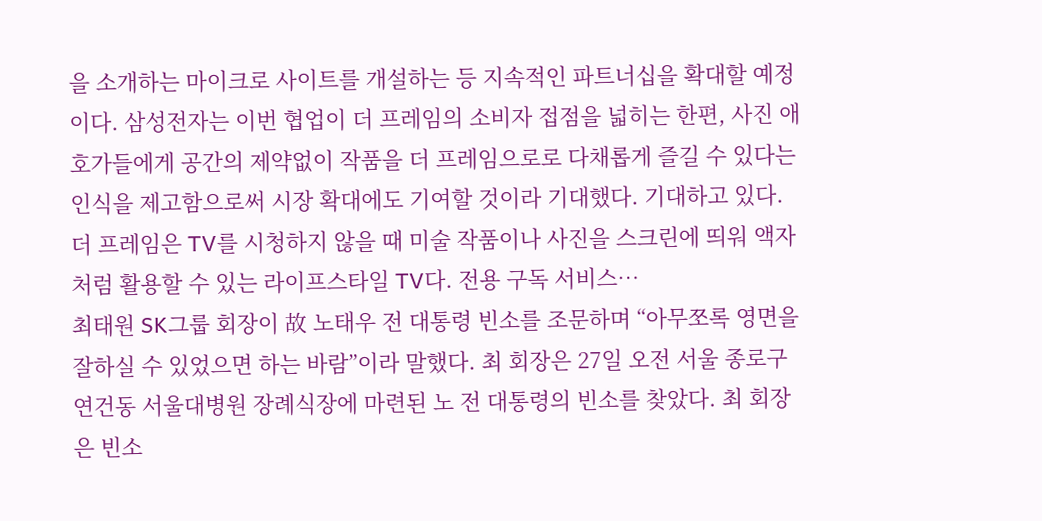을 소개하는 마이크로 사이트를 개설하는 등 지속적인 파트너십을 확대할 예정이다. 삼성전자는 이번 협업이 더 프레임의 소비자 접점을 넓히는 한편, 사진 애호가들에게 공간의 제약없이 작품을 더 프레임으로로 다채롭게 즐길 수 있다는 인식을 제고함으로써 시장 확대에도 기여할 것이라 기대했다. 기대하고 있다. 더 프레임은 TV를 시청하지 않을 때 미술 작품이나 사진을 스크린에 띄워 액자처럼 활용할 수 있는 라이프스타일 TV다. 전용 구독 서비스…
최태원 SK그룹 회장이 故 노태우 전 대통령 빈소를 조문하며 “아무쪼록 영면을 잘하실 수 있었으면 하는 바람”이라 말했다. 최 회장은 27일 오전 서울 종로구 연건동 서울대병원 장례식장에 마련된 노 전 대통령의 빈소를 찾았다. 최 회장은 빈소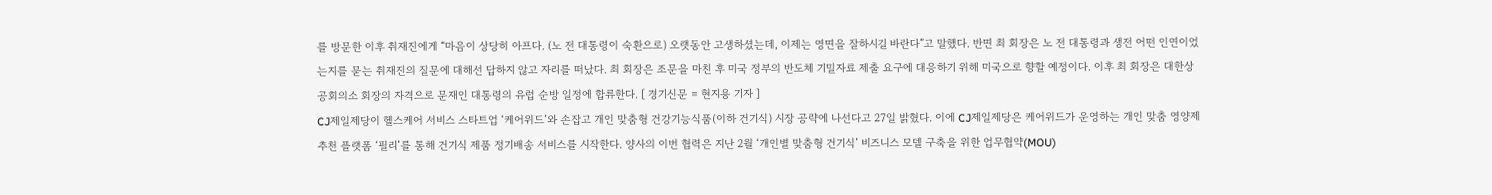를 방문한 이후 취재진에게 “마음이 상당히 아프다. (노 전 대통령이 숙환으로) 오랫동안 고생하셨는데, 이제는 영면을 잘하시길 바란다”고 말했다. 반면 최 회장은 노 전 대통령과 생전 어떤 인연이었는지를 묻는 취재진의 질문에 대해선 답하지 않고 자리를 떠났다. 최 회장은 조문을 마친 후 미국 정부의 반도체 기밀자료 제출 요구에 대응하기 위해 미국으로 향할 예정이다. 이후 최 회장은 대한상공회의소 회장의 자격으로 문재인 대통령의 유럽 순방 일정에 합류한다. [ 경기신문 = 현지용 기자 ]
CJ제일제당이 헬스케어 서비스 스타트업 ‘케어위드’와 손잡고 개인 맞춤형 건강기능식품(이하 건기식) 시장 공략에 나선다고 27일 밝혔다. 이에 CJ제일제당은 케어위드가 운영하는 개인 맞춤 영양제 추천 플랫폼 ‘필리’를 통해 건기식 제품 정기배송 서비스를 시작한다. 양사의 이번 협력은 지난 2월 ‘개인별 맞춤형 건기식’ 비즈니스 모델 구축을 위한 업무협약(MOU)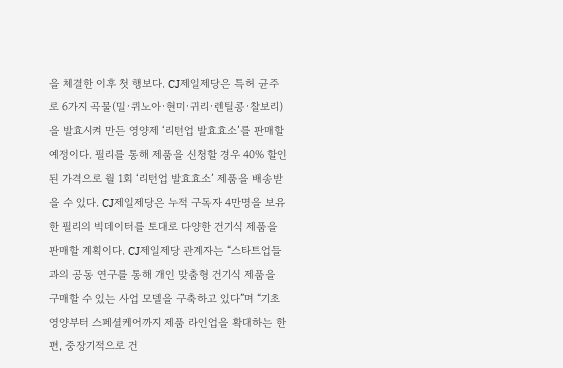을 체결한 이후 첫 행보다. CJ제일제당은 특허 균주로 6가지 곡물(밀·퀴노아·현미·귀리·렌틸콩·찰보리)을 발효시켜 만든 영양제 ‘리턴업 발효효소’를 판매할 예정이다. 필리를 통해 제품을 신청할 경우 40% 할인된 가격으로 월 1회 ‘리턴업 발효효소’ 제품을 배송받을 수 있다. CJ제일제당은 누적 구독자 4만명을 보유한 필리의 빅데이터를 토대로 다양한 건기식 제품을 판매할 계획이다. CJ제일제당 관계자는 “스타트업들과의 공동 연구를 통해 개인 맞춤형 건기식 제품을 구매할 수 있는 사업 모델을 구축하고 있다”며 “기초영양부터 스페셜케어까지 제품 라인업을 확대하는 한편, 중장기적으로 건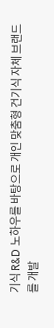기식 R&D 노하우를 바탕으로 개인 맞춤형 건기식 자체 브랜드를 개발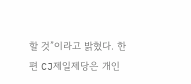할 것”이라고 밝혔다. 한편 CJ제일제당은 개인